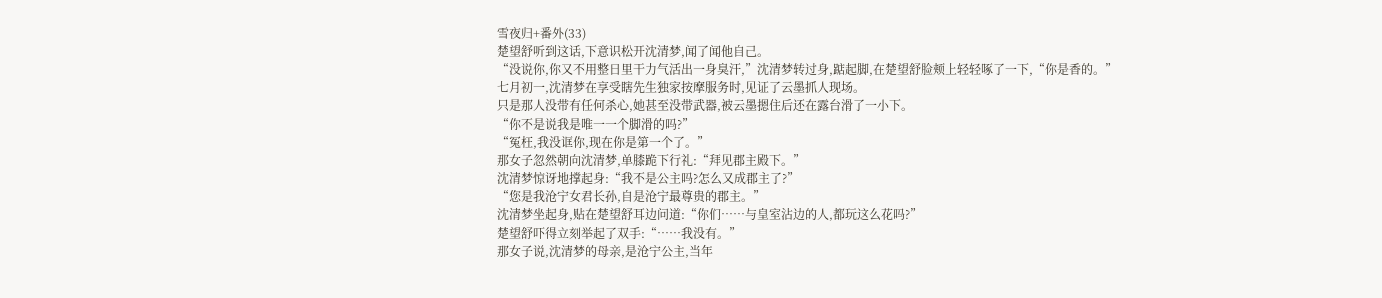雪夜归+番外(33)
楚望舒听到这话,下意识松开沈清梦,闻了闻他自己。
“没说你,你又不用整日里干力气活出一身臭汗,”沈清梦转过身,踮起脚,在楚望舒脸颊上轻轻啄了一下,“你是香的。”
七月初一,沈清梦在享受瞎先生独家按摩服务时,见证了云墨抓人现场。
只是那人没带有任何杀心,她甚至没带武器,被云墨摁住后还在露台滑了一小下。
“你不是说我是唯一一个脚滑的吗?”
“冤枉,我没诓你,现在你是第一个了。”
那女子忽然朝向沈清梦,单膝跪下行礼:“拜见郡主殿下。”
沈清梦惊讶地撑起身:“我不是公主吗?怎么又成郡主了?”
“您是我沧宁女君长孙,自是沧宁最尊贵的郡主。”
沈清梦坐起身,贴在楚望舒耳边问道:“你们……与皇室沾边的人,都玩这么花吗?”
楚望舒吓得立刻举起了双手:“……我没有。”
那女子说,沈清梦的母亲,是沧宁公主,当年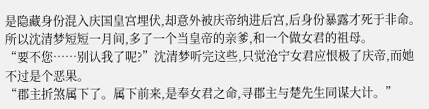是隐藏身份混入庆国皇宫埋伏,却意外被庆帝纳进后宫,后身份暴露才死于非命。
所以沈清梦短短一月间,多了一个当皇帝的亲爹,和一个做女君的祖母。
“要不您……别认我了呢?”沈清梦听完这些,只觉沧宁女君应恨极了庆帝,而她不过是个恶果。
“郡主折煞属下了。属下前来,是奉女君之命,寻郡主与楚先生同谋大计。”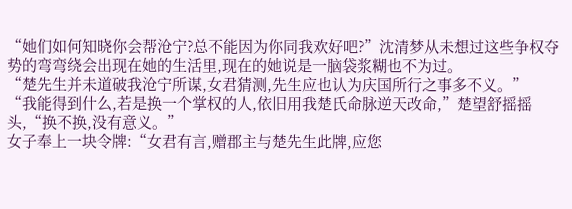“她们如何知晓你会帮沧宁?总不能因为你同我欢好吧?”沈清梦从未想过这些争权夺势的弯弯绕会出现在她的生活里,现在的她说是一脑袋浆糊也不为过。
“楚先生并未道破我沧宁所谋,女君猜测,先生应也认为庆国所行之事多不义。”
“我能得到什么,若是换一个掌权的人,依旧用我楚氏命脉逆天改命,”楚望舒摇摇头,“换不换,没有意义。”
女子奉上一块令牌:“女君有言,赠郡主与楚先生此牌,应您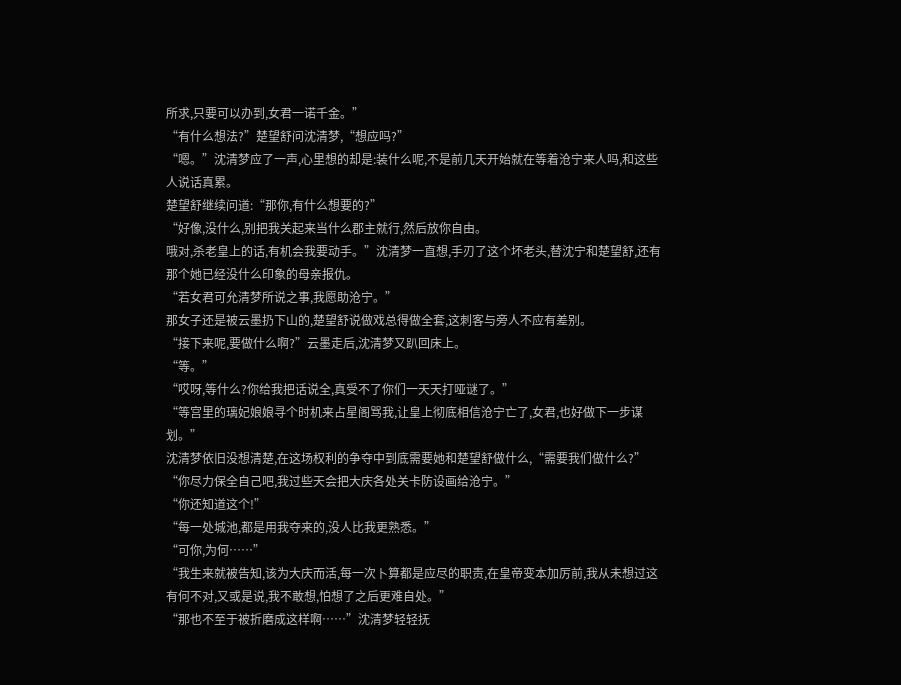所求,只要可以办到,女君一诺千金。”
“有什么想法?”楚望舒问沈清梦,“想应吗?”
“嗯。”沈清梦应了一声,心里想的却是:装什么呢,不是前几天开始就在等着沧宁来人吗,和这些人说话真累。
楚望舒继续问道:“那你,有什么想要的?”
“好像,没什么,别把我关起来当什么郡主就行,然后放你自由。
哦对,杀老皇上的话,有机会我要动手。”沈清梦一直想,手刃了这个坏老头,替沈宁和楚望舒,还有那个她已经没什么印象的母亲报仇。
“若女君可允清梦所说之事,我愿助沧宁。”
那女子还是被云墨扔下山的,楚望舒说做戏总得做全套,这刺客与旁人不应有差别。
“接下来呢,要做什么啊?”云墨走后,沈清梦又趴回床上。
“等。”
“哎呀,等什么?你给我把话说全,真受不了你们一天天打哑谜了。”
“等宫里的璃妃娘娘寻个时机来占星阁骂我,让皇上彻底相信沧宁亡了,女君,也好做下一步谋划。”
沈清梦依旧没想清楚,在这场权利的争夺中到底需要她和楚望舒做什么,“需要我们做什么?”
“你尽力保全自己吧,我过些天会把大庆各处关卡防设画给沧宁。”
“你还知道这个!”
“每一处城池,都是用我夺来的,没人比我更熟悉。”
“可你,为何……”
“我生来就被告知,该为大庆而活,每一次卜算都是应尽的职责,在皇帝变本加厉前,我从未想过这有何不对,又或是说,我不敢想,怕想了之后更难自处。”
“那也不至于被折磨成这样啊……”沈清梦轻轻抚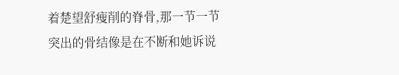着楚望舒瘦削的脊骨,那一节一节突出的骨结像是在不断和她诉说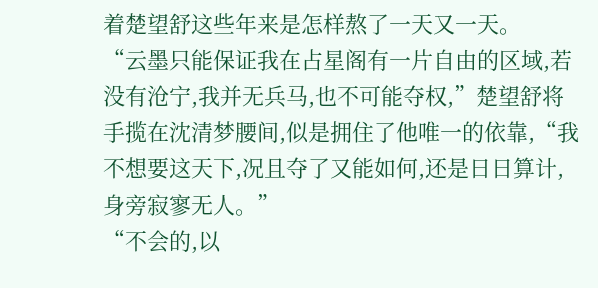着楚望舒这些年来是怎样熬了一天又一天。
“云墨只能保证我在占星阁有一片自由的区域,若没有沧宁,我并无兵马,也不可能夺权,”楚望舒将手揽在沈清梦腰间,似是拥住了他唯一的依靠,“我不想要这天下,况且夺了又能如何,还是日日算计,身旁寂寥无人。”
“不会的,以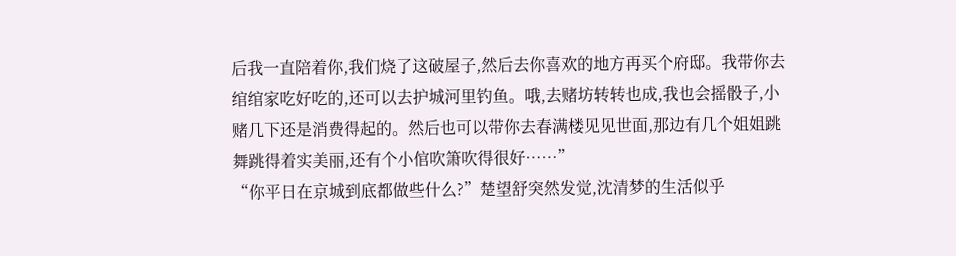后我一直陪着你,我们烧了这破屋子,然后去你喜欢的地方再买个府邸。我带你去绾绾家吃好吃的,还可以去护城河里钓鱼。哦,去赌坊转转也成,我也会摇骰子,小赌几下还是消费得起的。然后也可以带你去春满楼见见世面,那边有几个姐姐跳舞跳得着实美丽,还有个小倌吹箫吹得很好……”
“你平日在京城到底都做些什么?”楚望舒突然发觉,沈清梦的生活似乎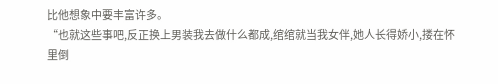比他想象中要丰富许多。
“也就这些事吧,反正换上男装我去做什么都成,绾绾就当我女伴,她人长得娇小,搂在怀里倒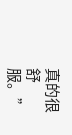真的很舒服。”